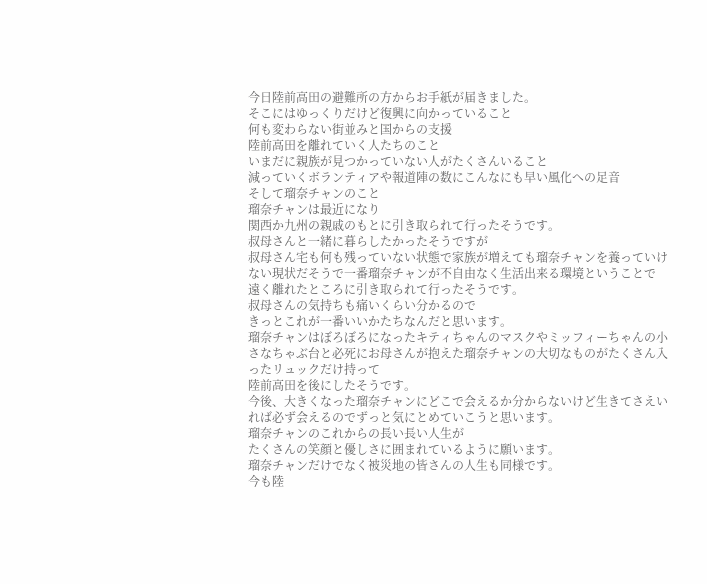今日陸前高田の避難所の方からお手紙が届きました。
そこにはゆっくりだけど復興に向かっていること
何も変わらない街並みと国からの支援
陸前高田を離れていく人たちのこと
いまだに親族が見つかっていない人がたくさんいること
減っていくボランティアや報道陣の数にこんなにも早い風化への足音
そして瑠奈チャンのこと
瑠奈チャンは最近になり
関西か九州の親戚のもとに引き取られて行ったそうです。
叔母さんと一緒に暮らしたかったそうですが
叔母さん宅も何も残っていない状態で家族が増えても瑠奈チャンを養っていけない現状だそうで一番瑠奈チャンが不自由なく生活出来る環境ということで
遠く離れたところに引き取られて行ったそうです。
叔母さんの気持ちも痛いくらい分かるので
きっとこれが一番いいかたちなんだと思います。
瑠奈チャンはぼろぼろになったキティちゃんのマスクやミッフィーちゃんの小さなちゃぶ台と必死にお母さんが抱えた瑠奈チャンの大切なものがたくさん入ったリュックだけ持って
陸前高田を後にしたそうです。
今後、大きくなった瑠奈チャンにどこで会えるか分からないけど生きてさえいれば必ず会えるのでずっと気にとめていこうと思います。
瑠奈チャンのこれからの長い長い人生が
たくさんの笑顔と優しさに囲まれているように願います。
瑠奈チャンだけでなく被災地の皆さんの人生も同様です。
今も陸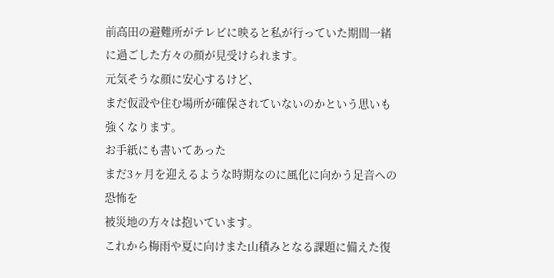前高田の避難所がテレビに映ると私が行っていた期間一緒に過ごした方々の顔が見受けられます。
元気そうな顔に安心するけど、
まだ仮設や住む場所が確保されていないのかという思いも強くなります。
お手紙にも書いてあった
まだ3ヶ月を迎えるような時期なのに風化に向かう足音への恐怖を
被災地の方々は抱いています。
これから梅雨や夏に向けまた山積みとなる課題に備えた復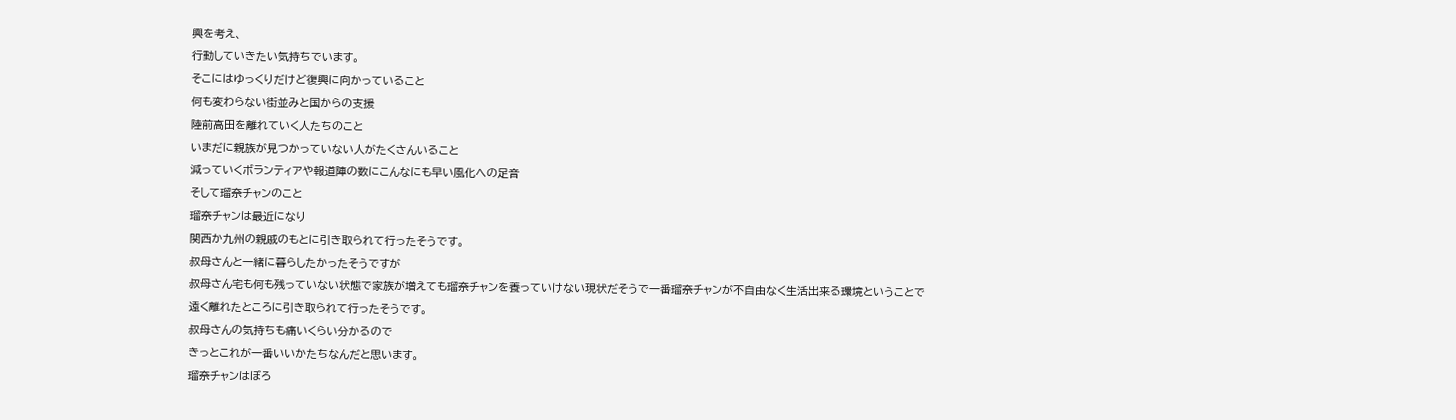興を考え、
行動していきたい気持ちでいます。
そこにはゆっくりだけど復興に向かっていること
何も変わらない街並みと国からの支援
陸前高田を離れていく人たちのこと
いまだに親族が見つかっていない人がたくさんいること
減っていくボランティアや報道陣の数にこんなにも早い風化への足音
そして瑠奈チャンのこと
瑠奈チャンは最近になり
関西か九州の親戚のもとに引き取られて行ったそうです。
叔母さんと一緒に暮らしたかったそうですが
叔母さん宅も何も残っていない状態で家族が増えても瑠奈チャンを養っていけない現状だそうで一番瑠奈チャンが不自由なく生活出来る環境ということで
遠く離れたところに引き取られて行ったそうです。
叔母さんの気持ちも痛いくらい分かるので
きっとこれが一番いいかたちなんだと思います。
瑠奈チャンはぼろ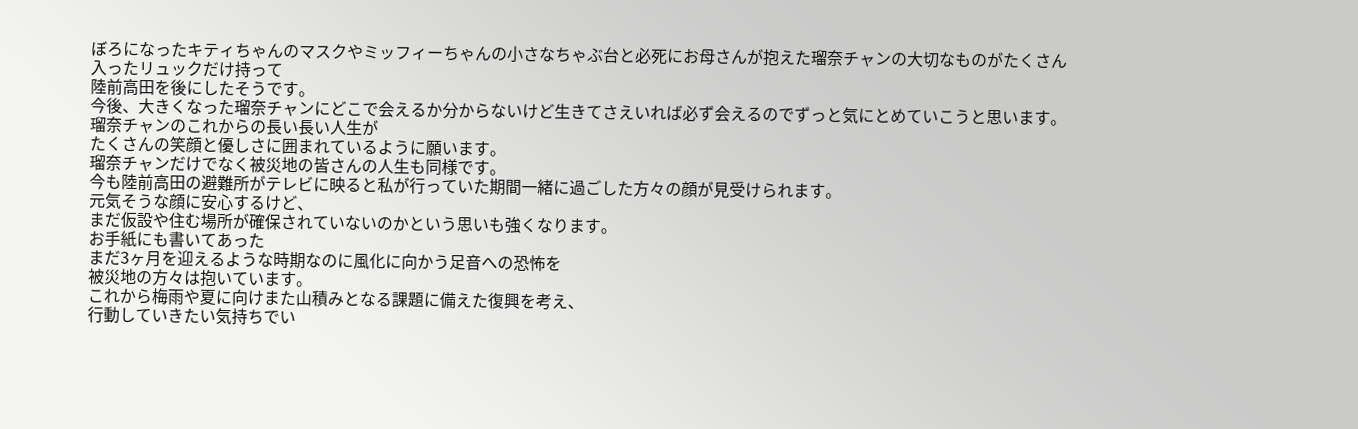ぼろになったキティちゃんのマスクやミッフィーちゃんの小さなちゃぶ台と必死にお母さんが抱えた瑠奈チャンの大切なものがたくさん入ったリュックだけ持って
陸前高田を後にしたそうです。
今後、大きくなった瑠奈チャンにどこで会えるか分からないけど生きてさえいれば必ず会えるのでずっと気にとめていこうと思います。
瑠奈チャンのこれからの長い長い人生が
たくさんの笑顔と優しさに囲まれているように願います。
瑠奈チャンだけでなく被災地の皆さんの人生も同様です。
今も陸前高田の避難所がテレビに映ると私が行っていた期間一緒に過ごした方々の顔が見受けられます。
元気そうな顔に安心するけど、
まだ仮設や住む場所が確保されていないのかという思いも強くなります。
お手紙にも書いてあった
まだ3ヶ月を迎えるような時期なのに風化に向かう足音への恐怖を
被災地の方々は抱いています。
これから梅雨や夏に向けまた山積みとなる課題に備えた復興を考え、
行動していきたい気持ちでい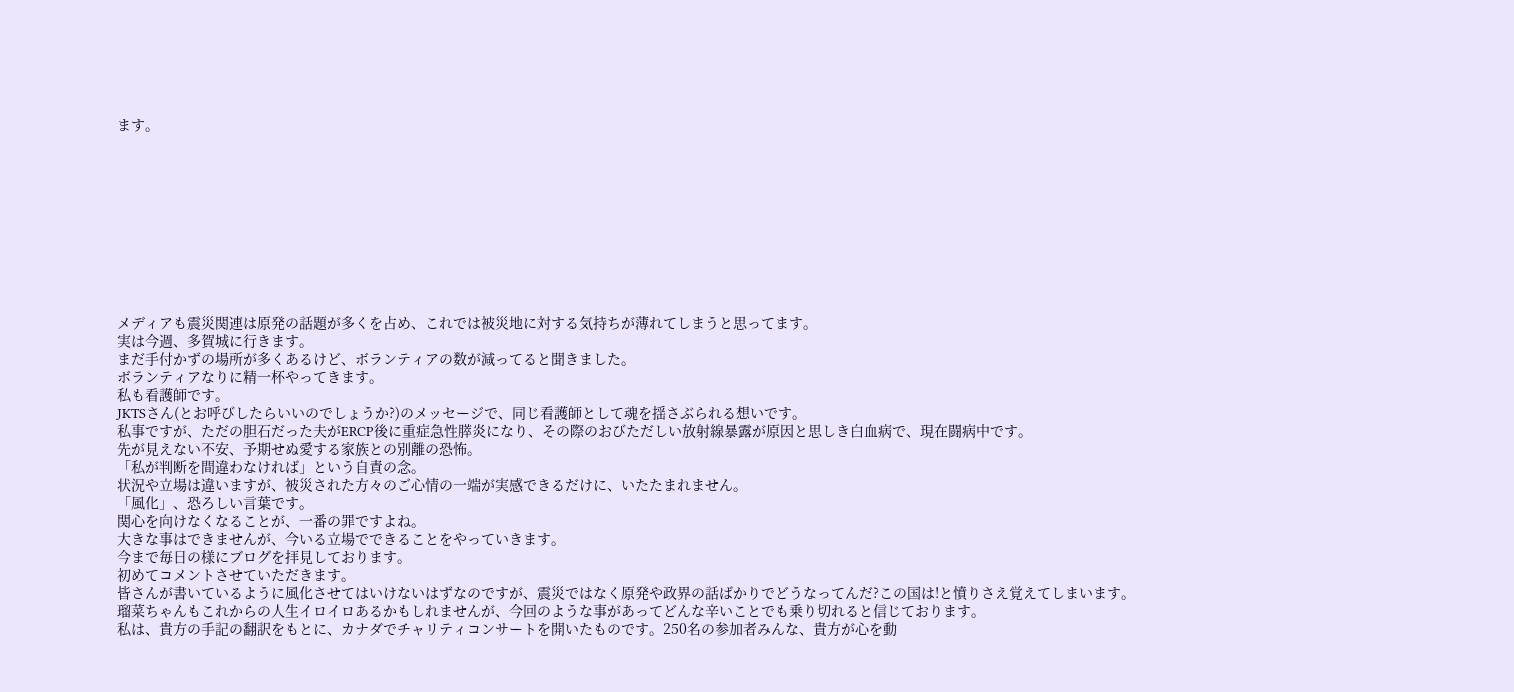ます。










メディアも震災関連は原発の話題が多くを占め、これでは被災地に対する気持ちが薄れてしまうと思ってます。
実は今週、多賀城に行きます。
まだ手付かずの場所が多くあるけど、ボランティアの数が減ってると聞きました。
ボランティアなりに精一杯やってきます。
私も看護師です。
JKTSさん(とお呼びしたらいいのでしょうか?)のメッセージで、同じ看護師として魂を揺さぶられる想いです。
私事ですが、ただの胆石だった夫がERCP後に重症急性膵炎になり、その際のおびただしい放射線暴露が原因と思しき白血病で、現在闘病中です。
先が見えない不安、予期せぬ愛する家族との別離の恐怖。
「私が判断を間違わなければ」という自責の念。
状況や立場は違いますが、被災された方々のご心情の一端が実感できるだけに、いたたまれません。
「風化」、恐ろしい言葉です。
関心を向けなくなることが、一番の罪ですよね。
大きな事はできませんが、今いる立場でできることをやっていきます。
今まで毎日の様にブログを拝見しております。
初めてコメントさせていただきます。
皆さんが書いているように風化させてはいけないはずなのですが、震災ではなく原発や政界の話ばかりでどうなってんだ?この国は!と憤りさえ覚えてしまいます。
瑠菜ちゃんもこれからの人生イロイロあるかもしれませんが、今回のような事があってどんな辛いことでも乗り切れると信じております。
私は、貴方の手記の翻訳をもとに、カナダでチャリティコンサートを開いたものです。250名の参加者みんな、貴方が心を動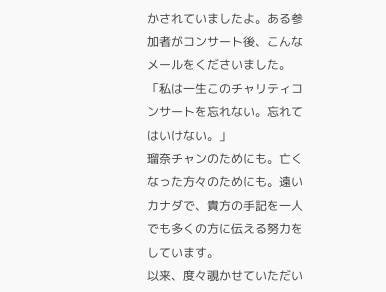かされていましたよ。ある参加者がコンサート後、こんなメールをくださいました。
「私は一生このチャリティコンサートを忘れない。忘れてはいけない。」
瑠奈チャンのためにも。亡くなった方々のためにも。遠いカナダで、貴方の手記を一人でも多くの方に伝える努力をしています。
以来、度々覗かせていただい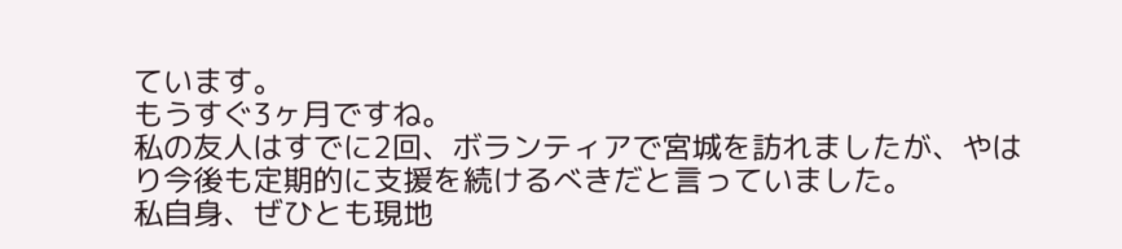ています。
もうすぐ3ヶ月ですね。
私の友人はすでに2回、ボランティアで宮城を訪れましたが、やはり今後も定期的に支援を続けるべきだと言っていました。
私自身、ぜひとも現地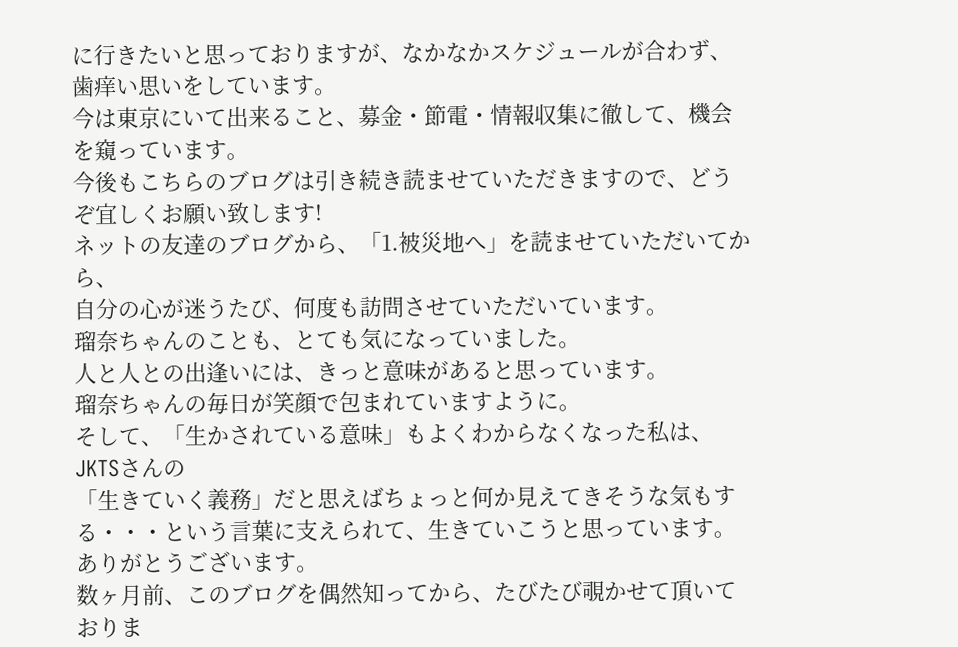に行きたいと思っておりますが、なかなかスケジュールが合わず、歯痒い思いをしています。
今は東京にいて出来ること、募金・節電・情報収集に徹して、機会を窺っています。
今後もこちらのブログは引き続き読ませていただきますので、どうぞ宜しくお願い致します!
ネットの友達のブログから、「1.被災地へ」を読ませていただいてから、
自分の心が迷うたび、何度も訪問させていただいています。
瑠奈ちゃんのことも、とても気になっていました。
人と人との出逢いには、きっと意味があると思っています。
瑠奈ちゃんの毎日が笑顔で包まれていますように。
そして、「生かされている意味」もよくわからなくなった私は、
JKTSさんの
「生きていく義務」だと思えばちょっと何か見えてきそうな気もする・・・という言葉に支えられて、生きていこうと思っています。
ありがとうございます。
数ヶ月前、このブログを偶然知ってから、たびたび覗かせて頂いておりま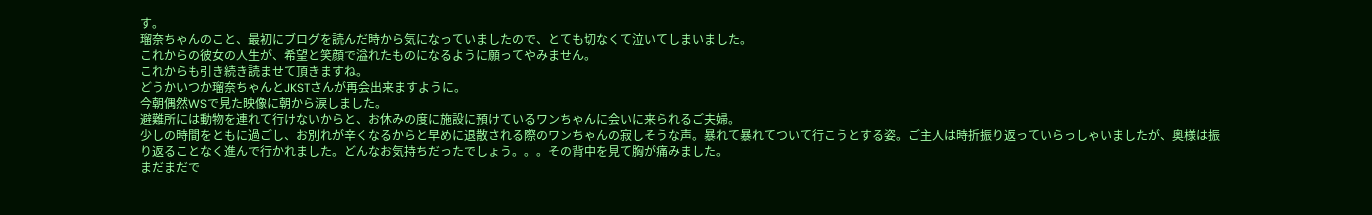す。
瑠奈ちゃんのこと、最初にブログを読んだ時から気になっていましたので、とても切なくて泣いてしまいました。
これからの彼女の人生が、希望と笑顔で溢れたものになるように願ってやみません。
これからも引き続き読ませて頂きますね。
どうかいつか瑠奈ちゃんとJKSTさんが再会出来ますように。
今朝偶然WSで見た映像に朝から涙しました。
避難所には動物を連れて行けないからと、お休みの度に施設に預けているワンちゃんに会いに来られるご夫婦。
少しの時間をともに過ごし、お別れが辛くなるからと早めに退散される際のワンちゃんの寂しそうな声。暴れて暴れてついて行こうとする姿。ご主人は時折振り返っていらっしゃいましたが、奥様は振り返ることなく進んで行かれました。どんなお気持ちだったでしょう。。。その背中を見て胸が痛みました。
まだまだで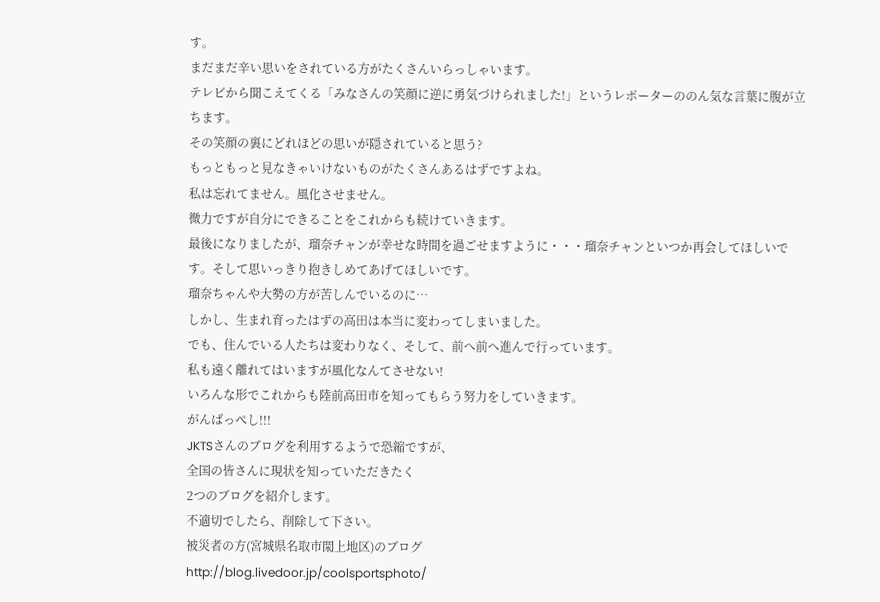す。
まだまだ辛い思いをされている方がたくさんいらっしゃいます。
テレビから聞こえてくる「みなさんの笑顔に逆に勇気づけられました!」というレポーターののん気な言葉に腹が立ちます。
その笑顔の裏にどれほどの思いが隠されていると思う?
もっともっと見なきゃいけないものがたくさんあるはずですよね。
私は忘れてません。風化させません。
微力ですが自分にできることをこれからも続けていきます。
最後になりましたが、瑠奈チャンが幸せな時間を過ごせますように・・・瑠奈チャンといつか再会してほしいです。そして思いっきり抱きしめてあげてほしいです。
瑠奈ちゃんや大勢の方が苦しんでいるのに…
しかし、生まれ育ったはずの高田は本当に変わってしまいました。
でも、住んでいる人たちは変わりなく、そして、前へ前へ進んで行っています。
私も遠く離れてはいますが風化なんてさせない!
いろんな形でこれからも陸前高田市を知ってもらう努力をしていきます。
がんばっぺし!!!
JKTSさんのブログを利用するようで恐縮ですが、
全国の皆さんに現状を知っていただきたく
2つのブログを紹介します。
不適切でしたら、削除して下さい。
被災者の方(宮城県名取市閖上地区)のブログ
http://blog.livedoor.jp/coolsportsphoto/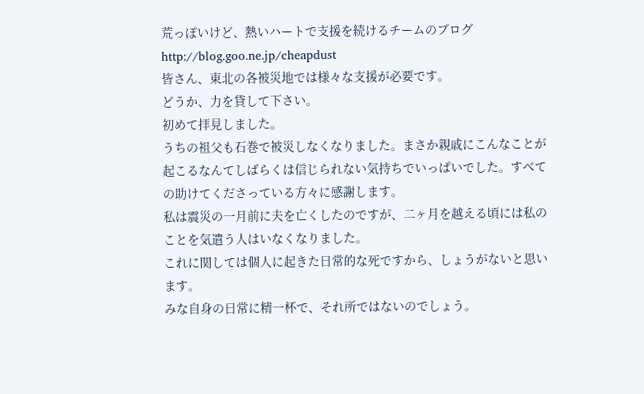荒っぽいけど、熱いハートで支援を続けるチームのブログ
http://blog.goo.ne.jp/cheapdust
皆さん、東北の各被災地では様々な支援が必要です。
どうか、力を貸して下さい。
初めて拝見しました。
うちの祖父も石巻で被災しなくなりました。まさか親戚にこんなことが起こるなんてしばらくは信じられない気持ちでいっぱいでした。すべての助けてくださっている方々に感謝します。
私は震災の一月前に夫を亡くしたのですが、二ヶ月を越える頃には私のことを気遣う人はいなくなりました。
これに関しては個人に起きた日常的な死ですから、しょうがないと思います。
みな自身の日常に精一杯で、それ所ではないのでしょう。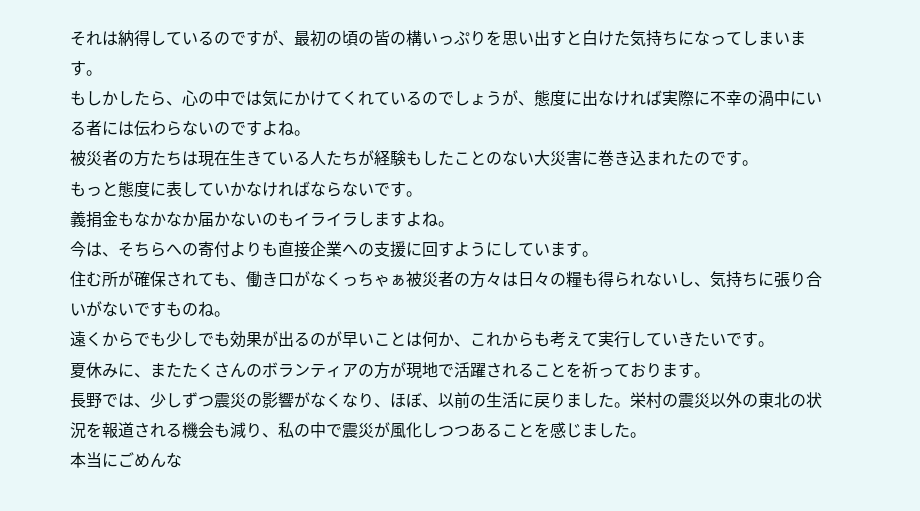それは納得しているのですが、最初の頃の皆の構いっぷりを思い出すと白けた気持ちになってしまいます。
もしかしたら、心の中では気にかけてくれているのでしょうが、態度に出なければ実際に不幸の渦中にいる者には伝わらないのですよね。
被災者の方たちは現在生きている人たちが経験もしたことのない大災害に巻き込まれたのです。
もっと態度に表していかなければならないです。
義捐金もなかなか届かないのもイライラしますよね。
今は、そちらへの寄付よりも直接企業への支援に回すようにしています。
住む所が確保されても、働き口がなくっちゃぁ被災者の方々は日々の糧も得られないし、気持ちに張り合いがないですものね。
遠くからでも少しでも効果が出るのが早いことは何か、これからも考えて実行していきたいです。
夏休みに、またたくさんのボランティアの方が現地で活躍されることを祈っております。
長野では、少しずつ震災の影響がなくなり、ほぼ、以前の生活に戻りました。栄村の震災以外の東北の状況を報道される機会も減り、私の中で震災が風化しつつあることを感じました。
本当にごめんな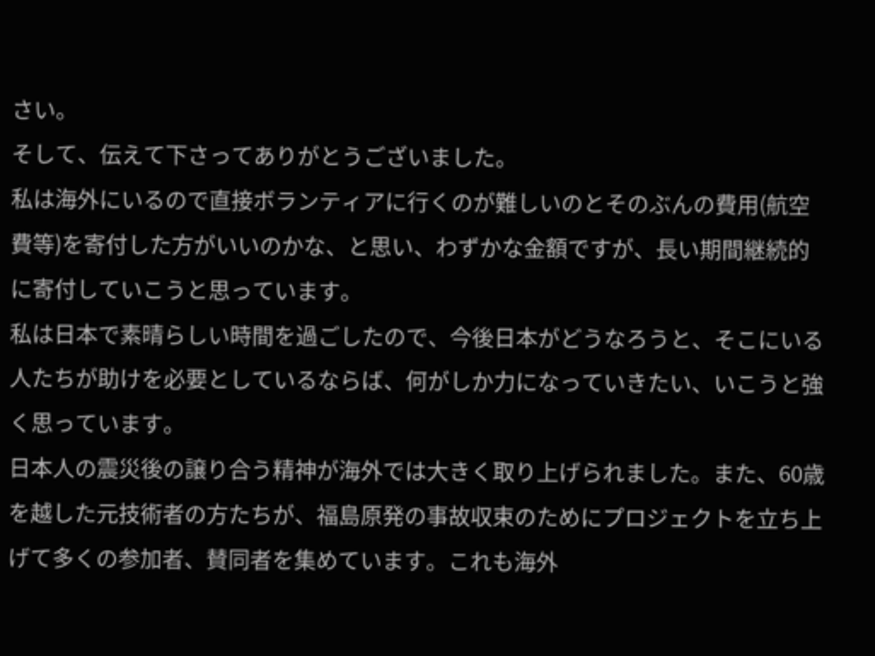さい。
そして、伝えて下さってありがとうございました。
私は海外にいるので直接ボランティアに行くのが難しいのとそのぶんの費用(航空費等)を寄付した方がいいのかな、と思い、わずかな金額ですが、長い期間継続的に寄付していこうと思っています。
私は日本で素晴らしい時間を過ごしたので、今後日本がどうなろうと、そこにいる人たちが助けを必要としているならば、何がしか力になっていきたい、いこうと強く思っています。
日本人の震災後の譲り合う精神が海外では大きく取り上げられました。また、60歳を越した元技術者の方たちが、福島原発の事故収束のためにプロジェクトを立ち上げて多くの参加者、賛同者を集めています。これも海外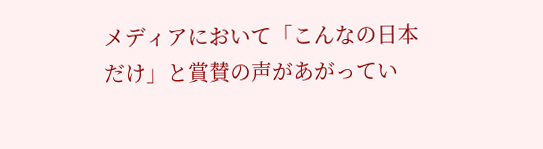メディアにおいて「こんなの日本だけ」と賞賛の声があがってい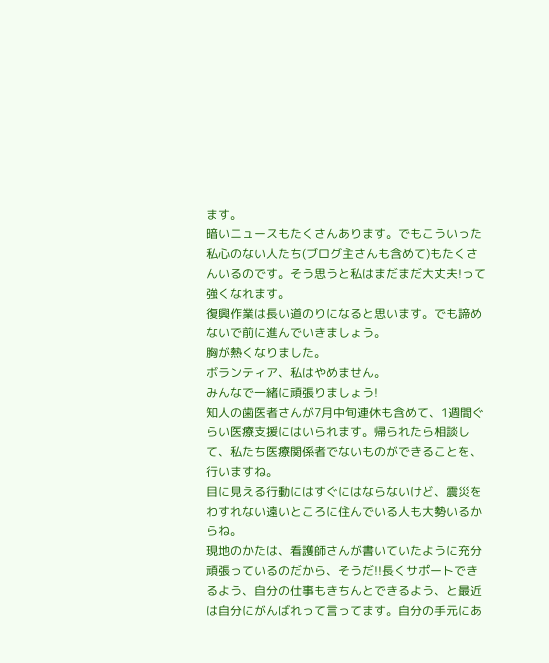ます。
暗いニュースもたくさんあります。でもこういった私心のない人たち(ブログ主さんも含めて)もたくさんいるのです。そう思うと私はまだまだ大丈夫!って強くなれます。
復興作業は長い道のりになると思います。でも諦めないで前に進んでいきましょう。
胸が熱くなりました。
ボランティア、私はやめません。
みんなで一緒に頑張りましょう!
知人の歯医者さんが7月中旬連休も含めて、1週間ぐらい医療支援にはいられます。帰られたら相談して、私たち医療関係者でないものができることを、行いますね。
目に見える行動にはすぐにはならないけど、震災をわすれない遠いところに住んでいる人も大勢いるからね。
現地のかたは、看護師さんが書いていたように充分頑張っているのだから、そうだ!!長くサポートできるよう、自分の仕事もきちんとできるよう、と最近は自分にがんばれって言ってます。自分の手元にあ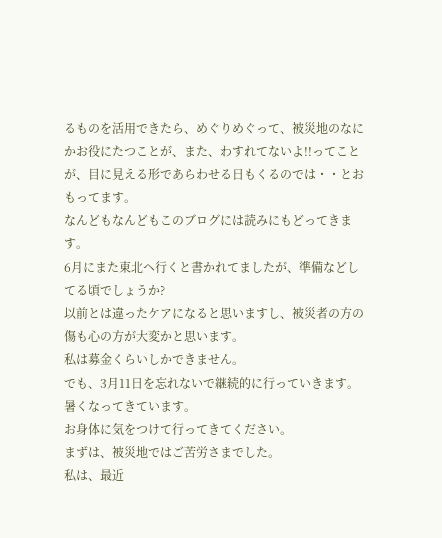るものを活用できたら、めぐりめぐって、被災地のなにかお役にたつことが、また、わすれてないよ!!ってことが、目に見える形であらわせる日もくるのでは・・とおもってます。
なんどもなんどもこのブログには読みにもどってきます。
6月にまた東北ヘ行くと書かれてましたが、準備などしてる頃でしょうか?
以前とは違ったケアになると思いますし、被災者の方の傷も心の方が大変かと思います。
私は募金くらいしかできません。
でも、3月11日を忘れないで継続的に行っていきます。
暑くなってきています。
お身体に気をつけて行ってきてください。
まずは、被災地ではご苦労さまでした。
私は、最近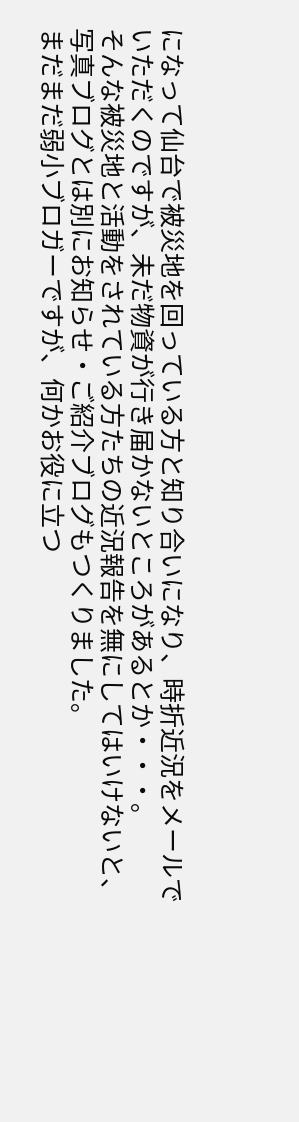になって仙台で被災地を回っている方と知り合いになり、時折近況をメールでいただくのですが、未だ物資が行き届かないところがあるとか・・・。
そんな被災地と活動をされている方たちの近況報告を無にしてはいけないと、写真ブログとは別にお知らせ・ご紹介ブログもつくりました。
まだまだ弱小ブロガーですが、何かお役に立つ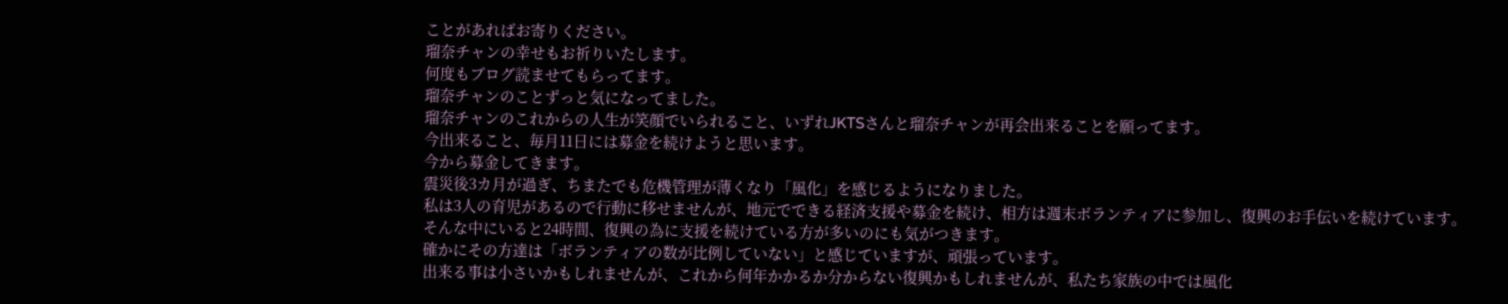ことがあればお寄りください。
瑠奈チャンの幸せもお祈りいたします。
何度もブログ読ませてもらってます。
瑠奈チャンのことずっと気になってました。
瑠奈チャンのこれからの人生が笑顔でいられること、いずれJKTSさんと瑠奈チャンが再会出来ることを願ってます。
今出来ること、毎月11日には募金を続けようと思います。
今から募金してきます。
震災後3カ月が過ぎ、ちまたでも危機管理が薄くなり「風化」を感じるようになりました。
私は3人の育児があるので行動に移せませんが、地元でできる経済支援や募金を続け、相方は週末ボランティアに参加し、復興のお手伝いを続けています。
そんな中にいると24時間、復興の為に支援を続けている方が多いのにも気がつきます。
確かにその方達は「ボランティアの数が比例していない」と感じていますが、頑張っています。
出来る事は小さいかもしれませんが、これから何年かかるか分からない復興かもしれませんが、私たち家族の中では風化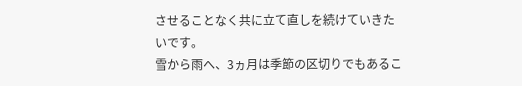させることなく共に立て直しを続けていきたいです。
雪から雨へ、3ヵ月は季節の区切りでもあるこ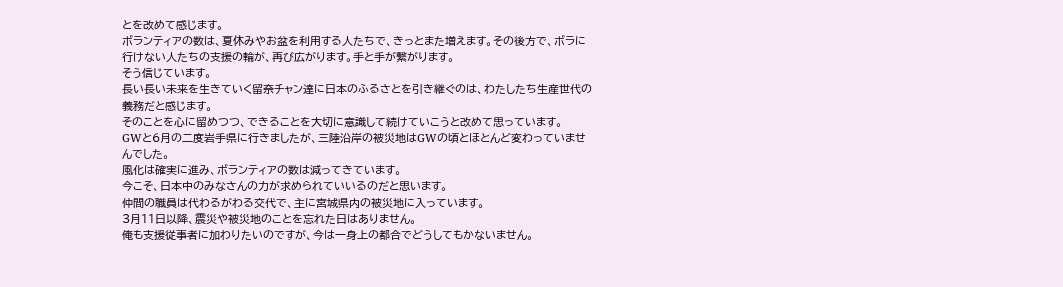とを改めて感じます。
ボランティアの数は、夏休みやお盆を利用する人たちで、きっとまた増えます。その後方で、ボラに行けない人たちの支援の輪が、再び広がります。手と手が繋がります。
そう信じています。
長い長い未来を生きていく留奈チャン達に日本のふるさとを引き継ぐのは、わたしたち生産世代の義務だと感じます。
そのことを心に留めつつ、できることを大切に意識して続けていこうと改めて思っています。
GWと6月の二度岩手県に行きましたが、三陸沿岸の被災地はGWの頃とほとんど変わっていませんでした。
風化は確実に進み、ボランティアの数は減ってきています。
今こそ、日本中のみなさんの力が求められていいるのだと思います。
仲間の職員は代わるがわる交代で、主に宮城県内の被災地に入っています。
3月11日以降、震災や被災地のことを忘れた日はありません。
俺も支援従事者に加わりたいのですが、今は一身上の都合でどうしてもかないません。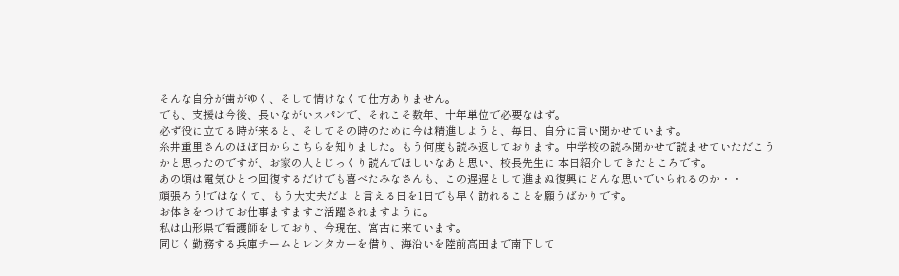そんな自分が歯がゆく、そして情けなくて仕方ありません。
でも、支援は今後、長いながいスパンで、それこそ数年、十年単位で必要なはず。
必ず役に立てる時が来ると、そしてその時のために今は精進しようと、毎日、自分に言い聞かせています。
糸井重里さんのほぼ日からこちらを知りました。もう何度も読み返しております。中学校の読み聞かせで読ませていただこうかと思ったのですが、お家の人とじっくり読んでほしいなあと思い、校長先生に 本日紹介してきたところです。
あの頃は電気ひとつ回復するだけでも喜べたみなさんも、この遅遅として進まぬ復興にどんな思いでいられるのか・・
頑張ろう!ではなくて、もう大丈夫だよ と言える日を1日でも早く訪れることを願うばかりです。
お体きをつけてお仕事ますますご活躍されますように。
私は山形県で看護師をしており、今現在、宮古に来ています。
同じく勤務する兵庫チームとレンタカーを借り、海沿いを陸前高田まで南下して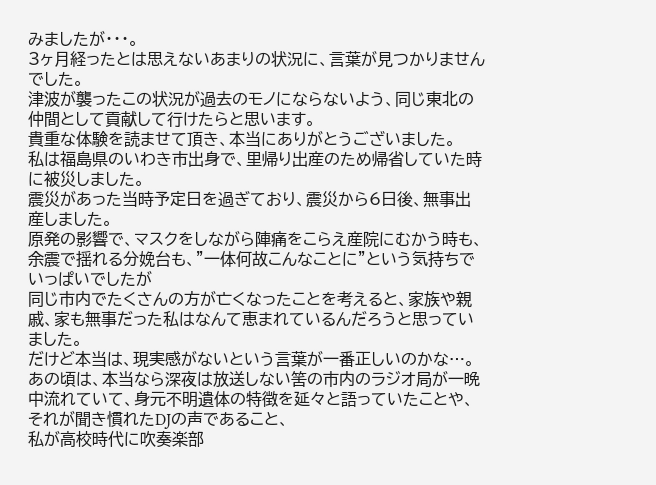みましたが・・・。
3ヶ月経ったとは思えないあまりの状況に、言葉が見つかりませんでした。
津波が襲ったこの状況が過去のモノにならないよう、同じ東北の仲間として貢献して行けたらと思います。
貴重な体験を読ませて頂き、本当にありがとうございました。
私は福島県のいわき市出身で、里帰り出産のため帰省していた時に被災しました。
震災があった当時予定日を過ぎており、震災から6日後、無事出産しました。
原発の影響で、マスクをしながら陣痛をこらえ産院にむかう時も、余震で揺れる分娩台も、"一体何故こんなことに"という気持ちでいっぱいでしたが
同じ市内でたくさんの方が亡くなったことを考えると、家族や親戚、家も無事だった私はなんて恵まれているんだろうと思っていました。
だけど本当は、現実感がないという言葉が一番正しいのかな…。
あの頃は、本当なら深夜は放送しない筈の市内のラジオ局が一晩中流れていて、身元不明遺体の特徴を延々と語っていたことや、それが聞き慣れたDJの声であること、
私が高校時代に吹奏楽部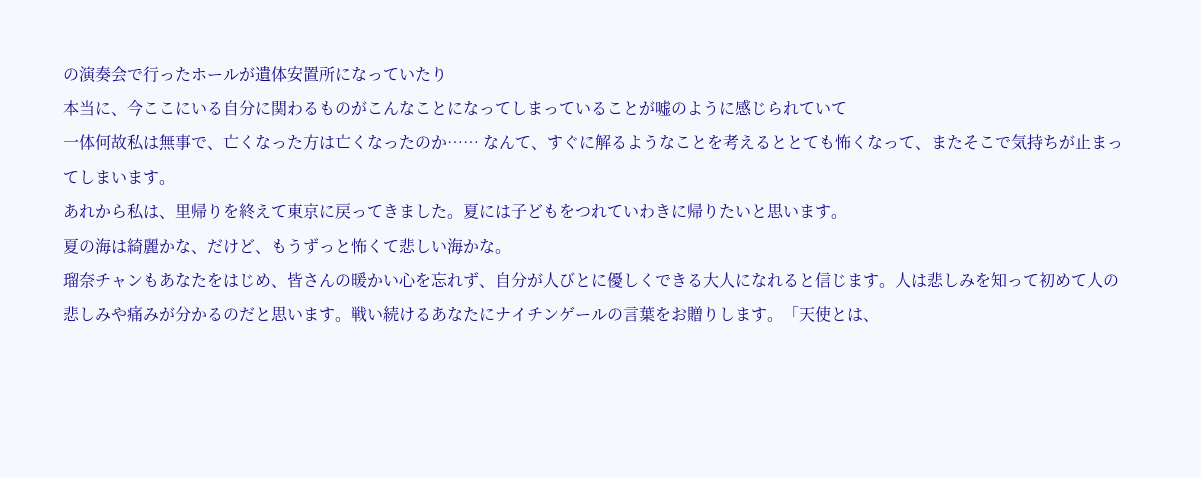の演奏会で行ったホールが遺体安置所になっていたり
本当に、今ここにいる自分に関わるものがこんなことになってしまっていることが嘘のように感じられていて
一体何故私は無事で、亡くなった方は亡くなったのか…… なんて、すぐに解るようなことを考えるととても怖くなって、またそこで気持ちが止まってしまいます。
あれから私は、里帰りを終えて東京に戻ってきました。夏には子どもをつれていわきに帰りたいと思います。
夏の海は綺麗かな、だけど、もうずっと怖くて悲しい海かな。
瑠奈チャンもあなたをはじめ、皆さんの暖かい心を忘れず、自分が人びとに優しくできる大人になれると信じます。人は悲しみを知って初めて人の悲しみや痛みが分かるのだと思います。戦い続けるあなたにナイチンゲールの言葉をお贈りします。「天使とは、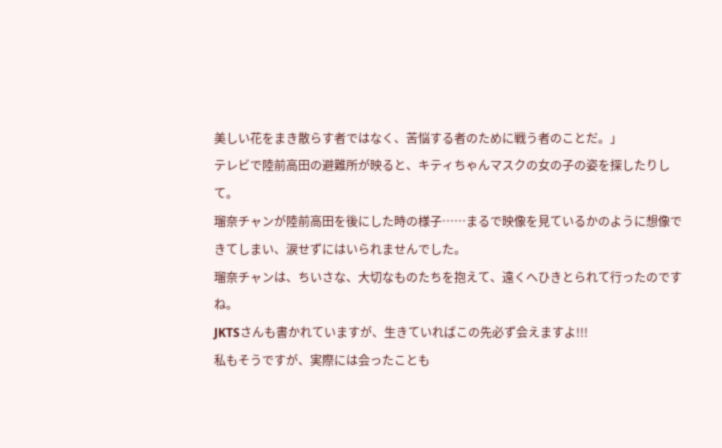美しい花をまき散らす者ではなく、苦悩する者のために戦う者のことだ。」
テレビで陸前高田の避難所が映ると、キティちゃんマスクの女の子の姿を探したりして。
瑠奈チャンが陸前高田を後にした時の様子……まるで映像を見ているかのように想像できてしまい、涙せずにはいられませんでした。
瑠奈チャンは、ちいさな、大切なものたちを抱えて、遠くへひきとられて行ったのですね。
JKTSさんも書かれていますが、生きていればこの先必ず会えますよ!!!
私もそうですが、実際には会ったことも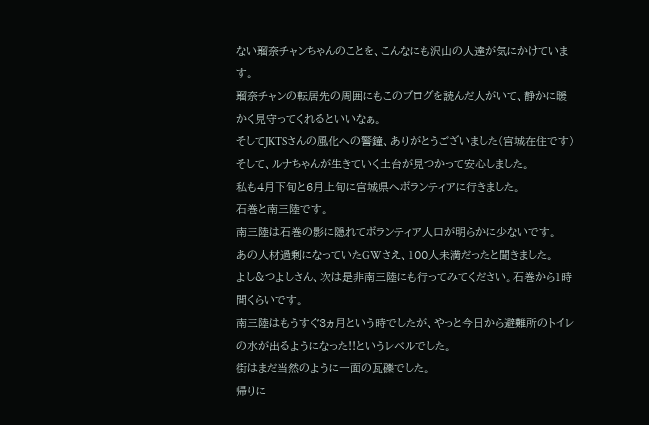ない瑠奈チャンちゃんのことを、こんなにも沢山の人達が気にかけています。
瑠奈チャンの転居先の周囲にもこのブログを読んだ人がいて、静かに暖かく見守ってくれるといいなぁ。
そしてJKTSさんの風化への警鐘、ありがとうございました(宮城在住です)
そして、ルナちゃんが生きていく土台が見つかって安心しました。
私も4月下旬と6月上旬に宮城県へボランティアに行きました。
石巻と南三陸です。
南三陸は石巻の影に隠れてボランティア人口が明らかに少ないです。
あの人材過剰になっていたGWさえ、100人未満だったと聞きました。
よし&つよしさん、次は是非南三陸にも行ってみてください。石巻から1時間くらいです。
南三陸はもうすぐ3ヵ月という時でしたが、やっと今日から避難所のトイレの水が出るようになった!!というレベルでした。
街はまだ当然のように一面の瓦礫でした。
帰りに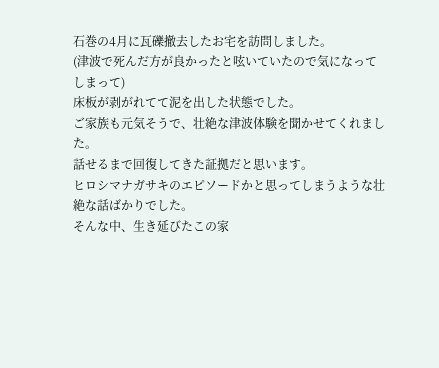石巻の4月に瓦礫撤去したお宅を訪問しました。
(津波で死んだ方が良かったと呟いていたので気になってしまって)
床板が剥がれてて泥を出した状態でした。
ご家族も元気そうで、壮絶な津波体験を聞かせてくれました。
話せるまで回復してきた証拠だと思います。
ヒロシマナガサキのエピソードかと思ってしまうような壮絶な話ばかりでした。
そんな中、生き延びたこの家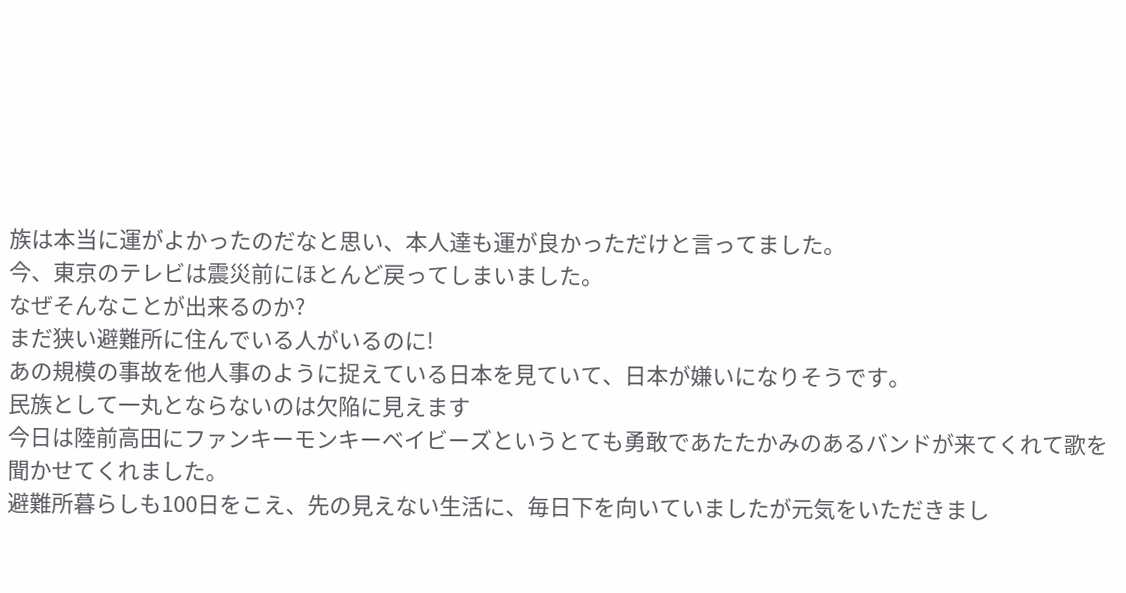族は本当に運がよかったのだなと思い、本人達も運が良かっただけと言ってました。
今、東京のテレビは震災前にほとんど戻ってしまいました。
なぜそんなことが出来るのか?
まだ狭い避難所に住んでいる人がいるのに!
あの規模の事故を他人事のように捉えている日本を見ていて、日本が嫌いになりそうです。
民族として一丸とならないのは欠陥に見えます
今日は陸前高田にファンキーモンキーベイビーズというとても勇敢であたたかみのあるバンドが来てくれて歌を聞かせてくれました。
避難所暮らしも100日をこえ、先の見えない生活に、毎日下を向いていましたが元気をいただきまし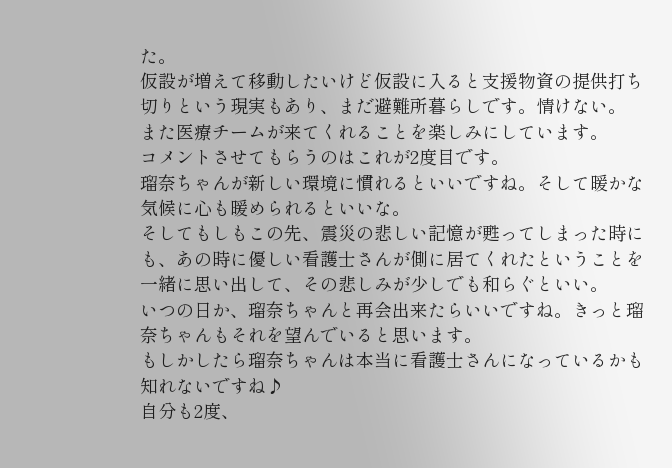た。
仮設が増えて移動したいけど仮設に入ると支援物資の提供打ち切りという現実もあり、まだ避難所暮らしです。情けない。
また医療チームが来てくれることを楽しみにしています。
コメントさせてもらうのはこれが2度目です。
瑠奈ちゃんが新しい環境に慣れるといいですね。そして暖かな気候に心も暖められるといいな。
そしてもしもこの先、震災の悲しい記憶が甦ってしまった時にも、あの時に優しい看護士さんが側に居てくれたということを一緒に思い出して、その悲しみが少しでも和らぐといい。
いつの日か、瑠奈ちゃんと再会出来たらいいですね。きっと瑠奈ちゃんもそれを望んでいると思います。
もしかしたら瑠奈ちゃんは本当に看護士さんになっているかも知れないですね♪
自分も2度、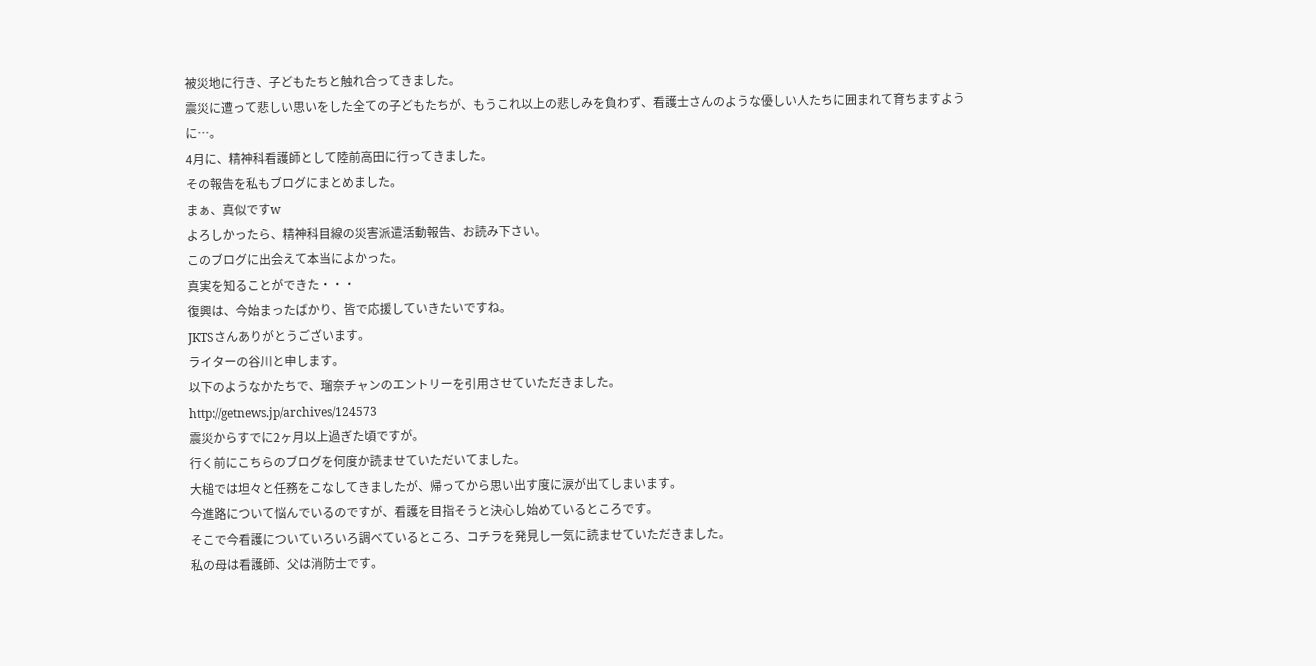被災地に行き、子どもたちと触れ合ってきました。
震災に遭って悲しい思いをした全ての子どもたちが、もうこれ以上の悲しみを負わず、看護士さんのような優しい人たちに囲まれて育ちますように…。
4月に、精神科看護師として陸前高田に行ってきました。
その報告を私もブログにまとめました。
まぁ、真似ですw
よろしかったら、精神科目線の災害派遣活動報告、お読み下さい。
このブログに出会えて本当によかった。
真実を知ることができた・・・
復興は、今始まったばかり、皆で応援していきたいですね。
JKTSさんありがとうございます。
ライターの谷川と申します。
以下のようなかたちで、瑠奈チャンのエントリーを引用させていただきました。
http://getnews.jp/archives/124573
震災からすでに2ヶ月以上過ぎた頃ですが。
行く前にこちらのブログを何度か読ませていただいてました。
大槌では坦々と任務をこなしてきましたが、帰ってから思い出す度に涙が出てしまいます。
今進路について悩んでいるのですが、看護を目指そうと決心し始めているところです。
そこで今看護についていろいろ調べているところ、コチラを発見し一気に読ませていただきました。
私の母は看護師、父は消防士です。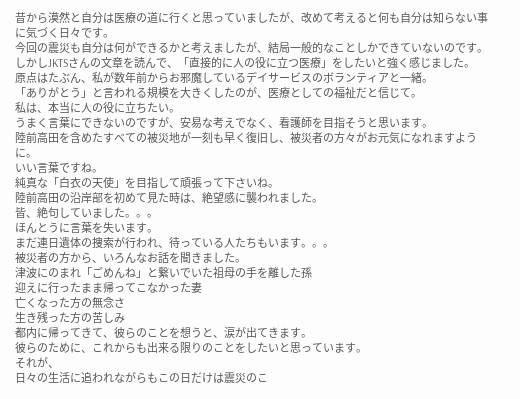昔から漠然と自分は医療の道に行くと思っていましたが、改めて考えると何も自分は知らない事に気づく日々です。
今回の震災も自分は何ができるかと考えましたが、結局一般的なことしかできていないのです。
しかしJKTSさんの文章を読んで、「直接的に人の役に立つ医療」をしたいと強く感じました。
原点はたぶん、私が数年前からお邪魔しているデイサービスのボランティアと一緒。
「ありがとう」と言われる規模を大きくしたのが、医療としての福祉だと信じて。
私は、本当に人の役に立ちたい。
うまく言葉にできないのですが、安易な考えでなく、看護師を目指そうと思います。
陸前高田を含めたすべての被災地が一刻も早く復旧し、被災者の方々がお元気になれますように。
いい言葉ですね。
純真な「白衣の天使」を目指して頑張って下さいね。
陸前高田の沿岸部を初めて見た時は、絶望感に襲われました。
皆、絶句していました。。。
ほんとうに言葉を失います。
まだ連日遺体の捜索が行われ、待っている人たちもいます。。。
被災者の方から、いろんなお話を聞きました。
津波にのまれ「ごめんね」と繋いでいた祖母の手を離した孫
迎えに行ったまま帰ってこなかった妻
亡くなった方の無念さ
生き残った方の苦しみ
都内に帰ってきて、彼らのことを想うと、涙が出てきます。
彼らのために、これからも出来る限りのことをしたいと思っています。
それが、
日々の生活に追われながらもこの日だけは震災のこ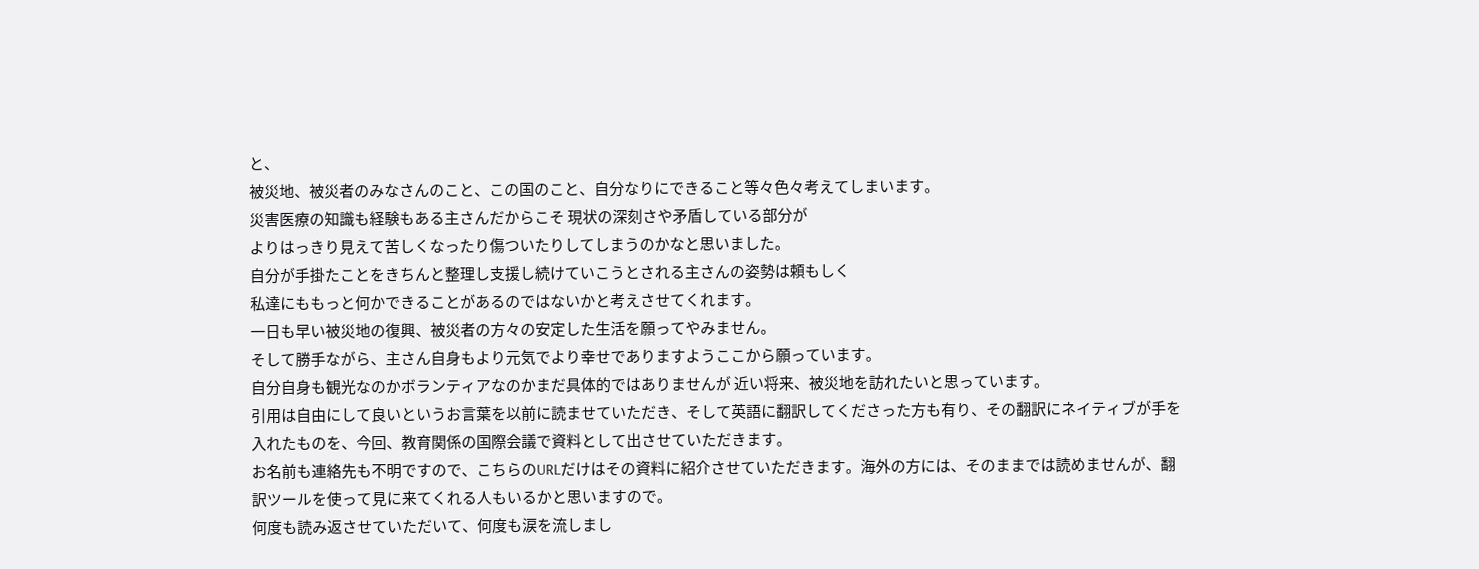と、
被災地、被災者のみなさんのこと、この国のこと、自分なりにできること等々色々考えてしまいます。
災害医療の知識も経験もある主さんだからこそ 現状の深刻さや矛盾している部分が
よりはっきり見えて苦しくなったり傷ついたりしてしまうのかなと思いました。
自分が手掛たことをきちんと整理し支援し続けていこうとされる主さんの姿勢は頼もしく
私達にももっと何かできることがあるのではないかと考えさせてくれます。
一日も早い被災地の復興、被災者の方々の安定した生活を願ってやみません。
そして勝手ながら、主さん自身もより元気でより幸せでありますようここから願っています。
自分自身も観光なのかボランティアなのかまだ具体的ではありませんが 近い将来、被災地を訪れたいと思っています。
引用は自由にして良いというお言葉を以前に読ませていただき、そして英語に翻訳してくださった方も有り、その翻訳にネイティブが手を入れたものを、今回、教育関係の国際会議で資料として出させていただきます。
お名前も連絡先も不明ですので、こちらのURLだけはその資料に紹介させていただきます。海外の方には、そのままでは読めませんが、翻訳ツールを使って見に来てくれる人もいるかと思いますので。
何度も読み返させていただいて、何度も涙を流しまし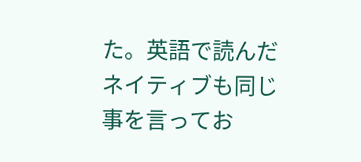た。英語で読んだネイティブも同じ事を言ってお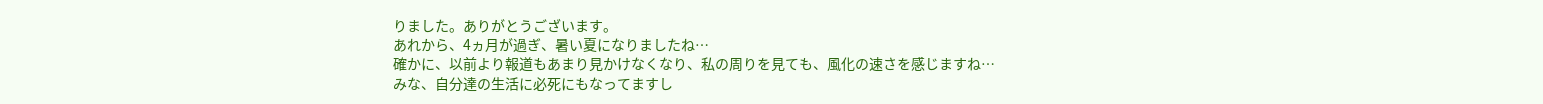りました。ありがとうございます。
あれから、4ヵ月が過ぎ、暑い夏になりましたね…
確かに、以前より報道もあまり見かけなくなり、私の周りを見ても、風化の速さを感じますね…
みな、自分達の生活に必死にもなってますし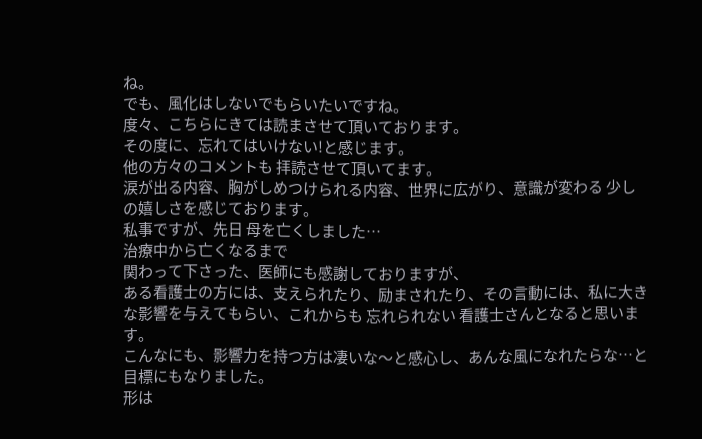ね。
でも、風化はしないでもらいたいですね。
度々、こちらにきては読まさせて頂いております。
その度に、忘れてはいけない!と感じます。
他の方々のコメントも 拝読させて頂いてます。
涙が出る内容、胸がしめつけられる内容、世界に広がり、意識が変わる 少しの嬉しさを感じております。
私事ですが、先日 母を亡くしました…
治療中から亡くなるまで
関わって下さった、医師にも感謝しておりますが、
ある看護士の方には、支えられたり、励まされたり、その言動には、私に大きな影響を与えてもらい、これからも 忘れられない 看護士さんとなると思います。
こんなにも、影響力を持つ方は凄いな〜と感心し、あんな風になれたらな…と
目標にもなりました。
形は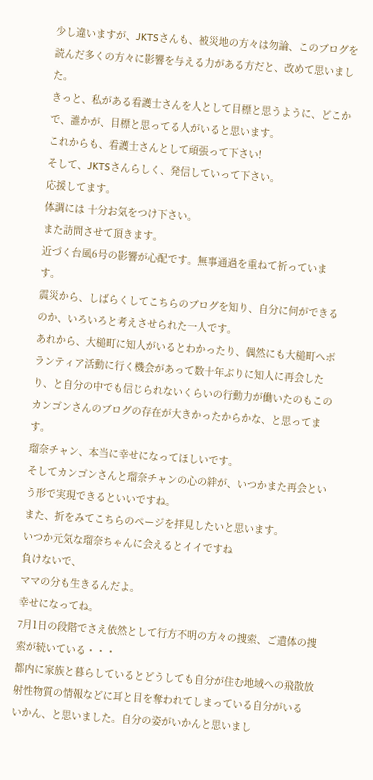少し違いますが、JKTSさんも、被災地の方々は勿論、このブログを読んだ多くの方々に影響を与える力がある方だと、改めて思いました。
きっと、私がある看護士さんを人として目標と思うように、どこかで、誰かが、目標と思ってる人がいると思います。
これからも、看護士さんとして頑張って下さい!
そして、JKTSさんらしく、発信していって下さい。
応援してます。
体調には 十分お気をつけ下さい。
また訪問させて頂きます。
近づく台風6号の影響が心配です。無事通過を重ねて祈っています。
震災から、しばらくしてこちらのブログを知り、自分に何ができるのか、いろいろと考えさせられた一人です。
あれから、大槌町に知人がいるとわかったり、偶然にも大槌町へボランティア活動に行く機会があって数十年ぶりに知人に再会したり、と自分の中でも信じられないくらいの行動力が働いたのもこのカンゴンさんのブログの存在が大きかったからかな、と思ってます。
瑠奈チャン、本当に幸せになってほしいです。
そしてカンゴンさんと瑠奈チャンの心の絆が、いつかまた再会という形で実現できるといいですね。
また、折をみてこちらのページを拝見したいと思います。
いつか元気な瑠奈ちゃんに会えるとイイですね
負けないで、
ママの分も生きるんだよ。
幸せになってね。
7月1日の段階でさえ依然として行方不明の方々の捜索、ご遺体の捜索が続いている・・・
都内に家族と暮らしているとどうしても自分が住む地域への飛散放射性物質の情報などに耳と目を奪われてしまっている自分がいる
いかん、と思いました。自分の姿がいかんと思いまし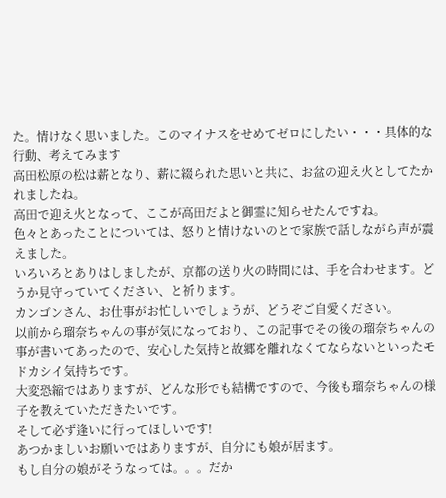た。情けなく思いました。このマイナスをせめてゼロにしたい・・・具体的な行動、考えてみます
高田松原の松は薪となり、薪に綴られた思いと共に、お盆の迎え火としてたかれましたね。
高田で迎え火となって、ここが高田だよと御霊に知らせたんですね。
色々とあったことについては、怒りと情けないのとで家族で話しながら声が震えました。
いろいろとありはしましたが、京都の送り火の時間には、手を合わせます。どうか見守っていてください、と祈ります。
カンゴンさん、お仕事がお忙しいでしょうが、どうぞご自愛ください。
以前から瑠奈ちゃんの事が気になっており、この記事でその後の瑠奈ちゃんの事が書いてあったので、安心した気持と故郷を離れなくてならないといったモドカシイ気持ちです。
大変恐縮ではありますが、どんな形でも結構ですので、今後も瑠奈ちゃんの様子を教えていただきたいです。
そして必ず逢いに行ってほしいです!
あつかましいお願いではありますが、自分にも娘が居ます。
もし自分の娘がそうなっては。。。だか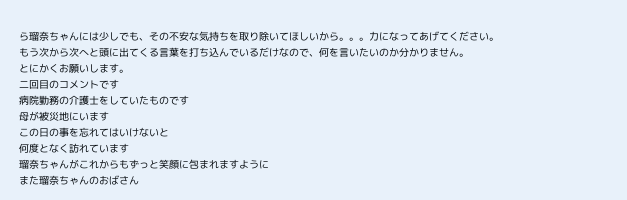ら瑠奈ちゃんには少しでも、その不安な気持ちを取り除いてほしいから。。。力になってあげてください。
もう次から次へと頭に出てくる言葉を打ち込んでいるだけなので、何を言いたいのか分かりません。
とにかくお願いします。
二回目のコメントです
病院勤務の介護士をしていたものです
母が被災地にいます
この日の事を忘れてはいけないと
何度となく訪れています
瑠奈ちゃんがこれからもずっと笑顔に包まれますように
また瑠奈ちゃんのおばさん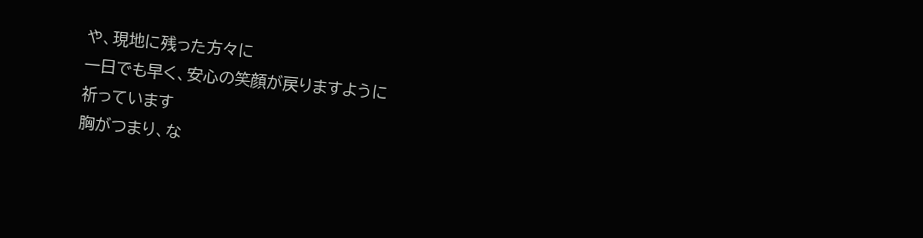や、現地に残った方々に
一日でも早く、安心の笑顔が戻りますように
祈っています
胸がつまり、な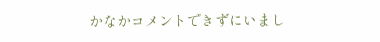かなかコメントできずにいまし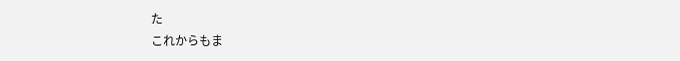た
これからもま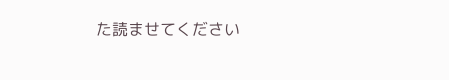た読ませてください